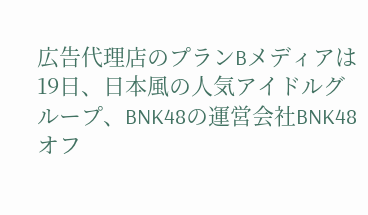広告代理店のプランBメディアは19日、日本風の人気アイドルグループ、BNK48の運営会社BNK48オフ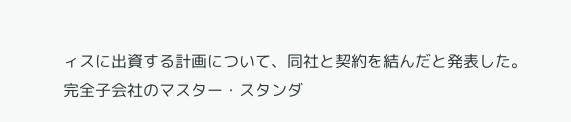ィスに出資する計画について、同社と契約を結んだと発表した。
完全子会社のマスター・スタンダ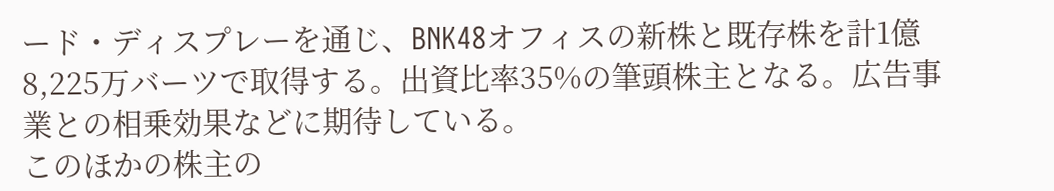ード・ディスプレーを通じ、BNK48オフィスの新株と既存株を計1億8,225万バーツで取得する。出資比率35%の筆頭株主となる。広告事業との相乗効果などに期待している。
このほかの株主の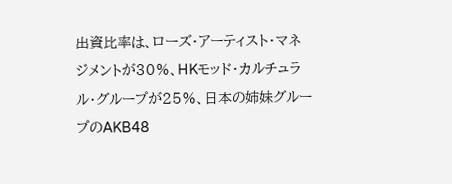出資比率は、ローズ・アーティスト・マネジメントが30%、HKモッド・カルチュラル・グループが25%、日本の姉妹グループのAKB48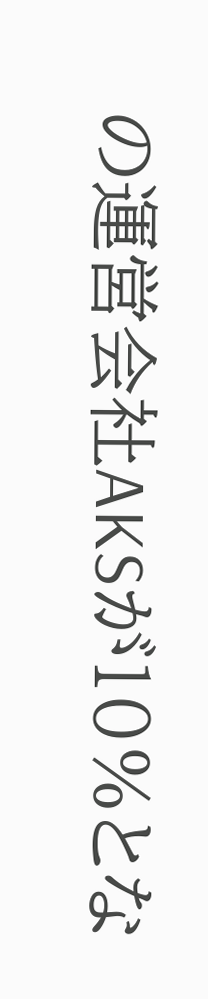の運営会社AKSが10%とな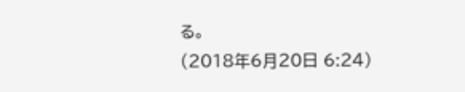る。
(2018年6月20日 6:24)